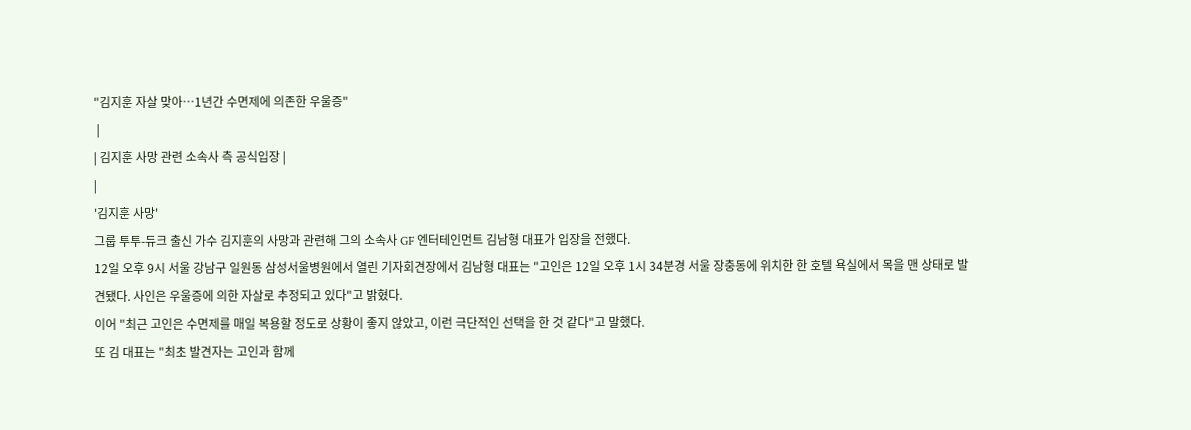"김지훈 자살 맞아…1년간 수면제에 의존한 우울증"
 |
| 김지훈 사망 관련 소속사 측 공식입장 |
|
'김지훈 사망'
그룹 투투-듀크 출신 가수 김지훈의 사망과 관련해 그의 소속사 GF 엔터테인먼트 김남형 대표가 입장을 전했다.
12일 오후 9시 서울 강남구 일원동 삼성서울병원에서 열린 기자회견장에서 김남형 대표는 "고인은 12일 오후 1시 34분경 서울 장충동에 위치한 한 호텔 욕실에서 목을 맨 상태로 발견됐다. 사인은 우울증에 의한 자살로 추정되고 있다"고 밝혔다.
이어 "최근 고인은 수면제를 매일 복용할 정도로 상황이 좋지 않았고, 이런 극단적인 선택을 한 것 같다"고 말했다.
또 김 대표는 "최초 발견자는 고인과 함께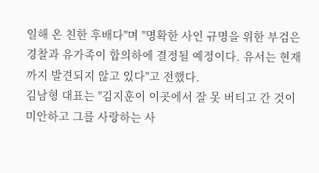일해 온 친한 후배다"며 "명확한 사인 규명을 위한 부검은 경찰과 유가족이 합의하에 결정될 예정이다. 유서는 현재까지 발견되지 않고 있다"고 전했다.
김남형 대표는 "김지훈이 이곳에서 잘 못 버티고 간 것이 미안하고 그를 사랑하는 사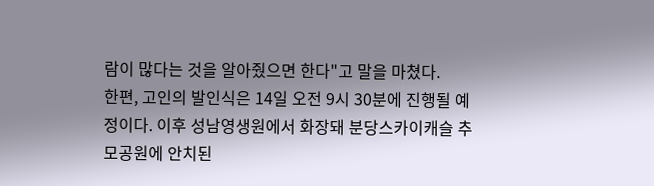람이 많다는 것을 알아줬으면 한다"고 말을 마쳤다.
한편, 고인의 발인식은 14일 오전 9시 30분에 진행될 예정이다. 이후 성남영생원에서 화장돼 분당스카이캐슬 추모공원에 안치된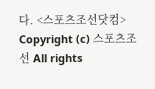다. <스포츠조선닷컴>
Copyright (c) 스포츠조선 All rights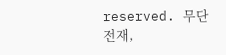reserved. 무단 전재,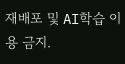재배포 및 AI학습 이용 금지.